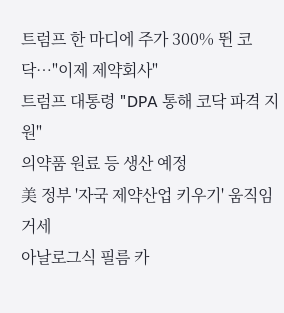트럼프 한 마디에 주가 300% 뛴 코닥…"이제 제약회사"
트럼프 대통령 "DPA 통해 코닥 파격 지원"
의약품 원료 등 생산 예정
美 정부 '자국 제약산업 키우기' 움직임 거세
아날로그식 필름 카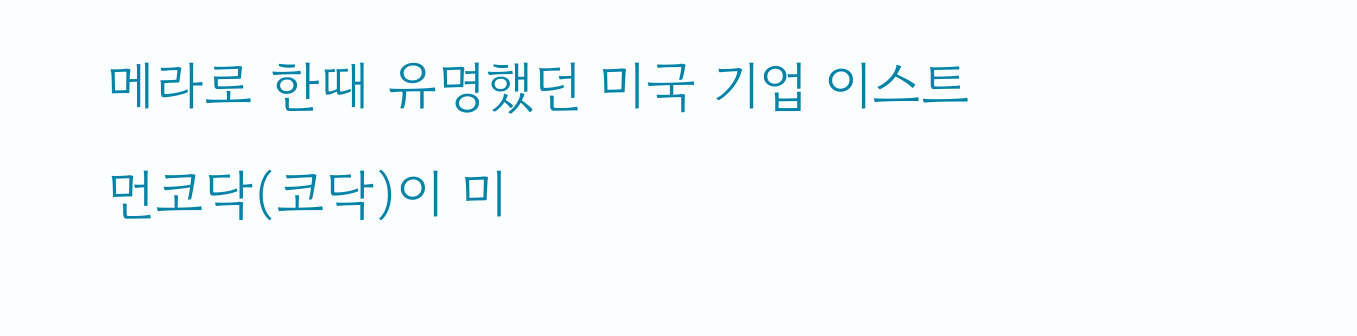메라로 한때 유명했던 미국 기업 이스트먼코닥(코닥)이 미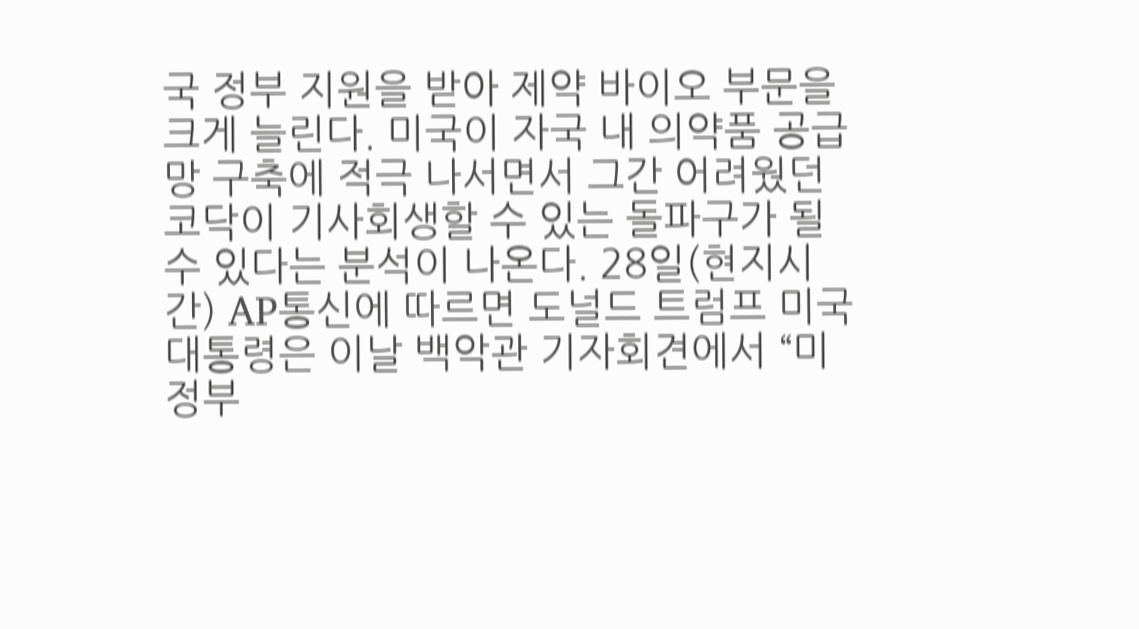국 정부 지원을 받아 제약 바이오 부문을 크게 늘린다. 미국이 자국 내 의약품 공급망 구축에 적극 나서면서 그간 어려웠던 코닥이 기사회생할 수 있는 돌파구가 될 수 있다는 분석이 나온다. 28일(현지시간) AP통신에 따르면 도널드 트럼프 미국 대통령은 이날 백악관 기자회견에서 “미 정부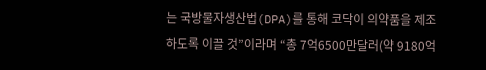는 국방물자생산법(DPA)를 통해 코닥이 의약품을 제조하도록 이끌 것”이라며 “총 7억6500만달러(약 9180억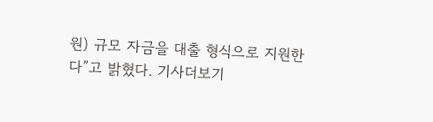원) 규모 자금을 대출 형식으로 지원한다”고 밝혔다. 기사더보기